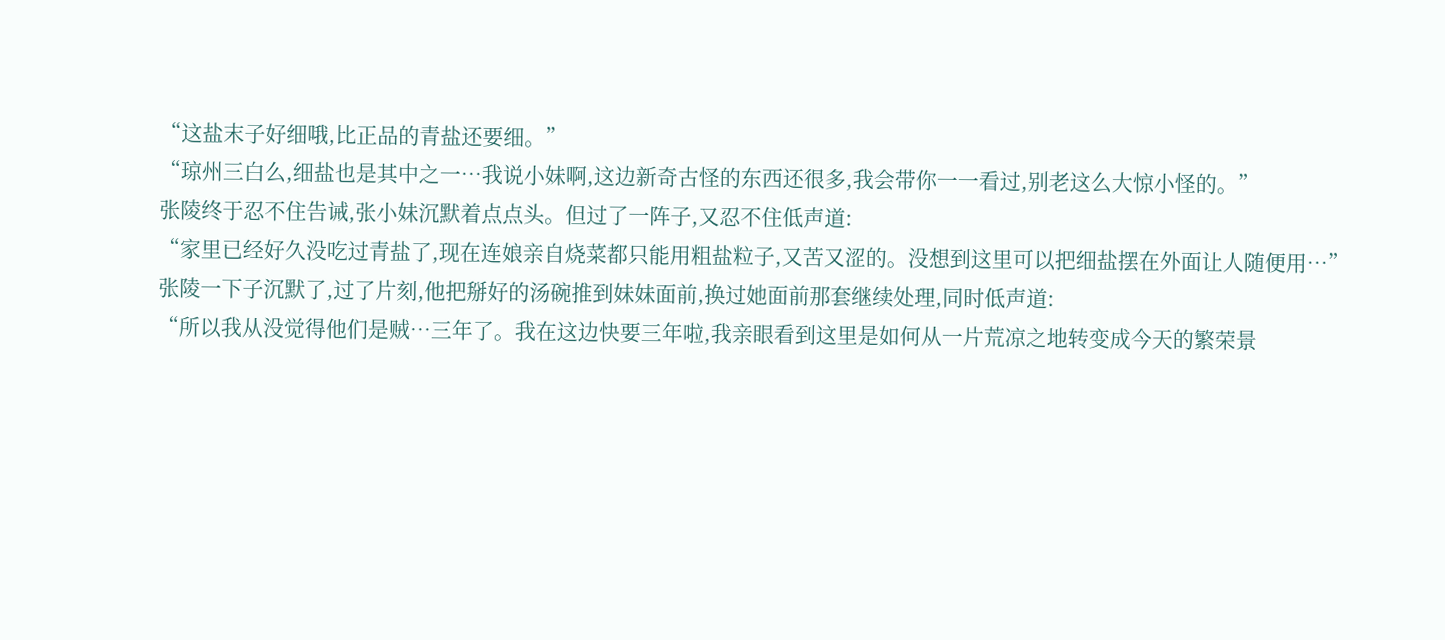“这盐末子好细哦,比正品的青盐还要细。”
“琼州三白么,细盐也是其中之一…我说小妹啊,这边新奇古怪的东西还很多,我会带你一一看过,别老这么大惊小怪的。”
张陵终于忍不住告诫,张小妹沉默着点点头。但过了一阵子,又忍不住低声道:
“家里已经好久没吃过青盐了,现在连娘亲自烧菜都只能用粗盐粒子,又苦又涩的。没想到这里可以把细盐摆在外面让人随便用…”
张陵一下子沉默了,过了片刻,他把掰好的汤碗推到妹妹面前,换过她面前那套继续处理,同时低声道:
“所以我从没觉得他们是贼…三年了。我在这边快要三年啦,我亲眼看到这里是如何从一片荒凉之地转变成今天的繁荣景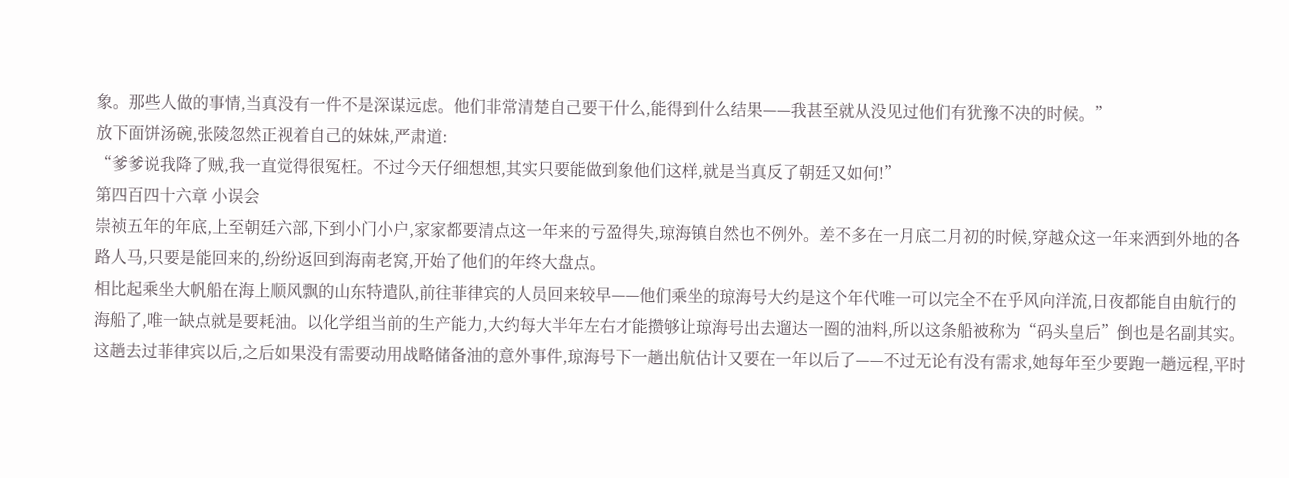象。那些人做的事情,当真没有一件不是深谋远虑。他们非常清楚自己要干什么,能得到什么结果——我甚至就从没见过他们有犹豫不决的时候。”
放下面饼汤碗,张陵忽然正视着自己的妹妹,严肃道:
“爹爹说我降了贼,我一直觉得很冤枉。不过今天仔细想想,其实只要能做到象他们这样,就是当真反了朝廷又如何!”
第四百四十六章 小误会
崇祯五年的年底,上至朝廷六部,下到小门小户,家家都要清点这一年来的亏盈得失,琼海镇自然也不例外。差不多在一月底二月初的时候,穿越众这一年来洒到外地的各路人马,只要是能回来的,纷纷返回到海南老窝,开始了他们的年终大盘点。
相比起乘坐大帆船在海上顺风飘的山东特遣队,前往菲律宾的人员回来较早——他们乘坐的琼海号大约是这个年代唯一可以完全不在乎风向洋流,日夜都能自由航行的海船了,唯一缺点就是要耗油。以化学组当前的生产能力,大约每大半年左右才能攒够让琼海号出去遛达一圈的油料,所以这条船被称为“码头皇后”倒也是名副其实。
这趟去过菲律宾以后,之后如果没有需要动用战略储备油的意外事件,琼海号下一趟出航估计又要在一年以后了——不过无论有没有需求,她每年至少要跑一趟远程,平时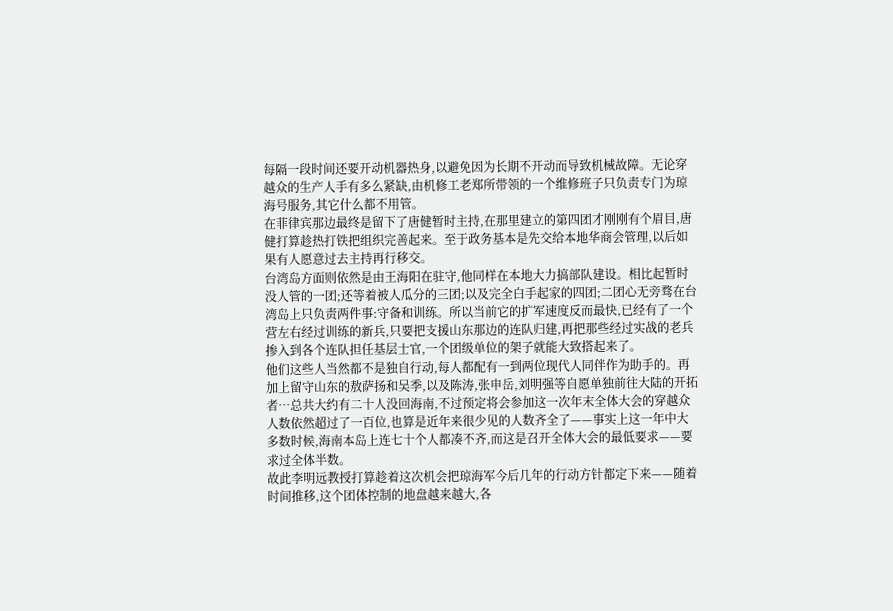每隔一段时间还要开动机器热身,以避免因为长期不开动而导致机械故障。无论穿越众的生产人手有多么紧缺,由机修工老郑所带领的一个维修班子只负责专门为琼海号服务,其它什么都不用管。
在菲律宾那边最终是留下了唐健暂时主持,在那里建立的第四团才刚刚有个眉目,唐健打算趁热打铁把组织完善起来。至于政务基本是先交给本地华商会管理,以后如果有人愿意过去主持再行移交。
台湾岛方面则依然是由王海阳在驻守,他同样在本地大力搞部队建设。相比起暂时没人管的一团;还等着被人瓜分的三团;以及完全白手起家的四团;二团心无旁骛在台湾岛上只负责两件事:守备和训练。所以当前它的扩军速度反而最快,已经有了一个营左右经过训练的新兵,只要把支援山东那边的连队归建,再把那些经过实战的老兵掺入到各个连队担任基层士官,一个团级单位的架子就能大致搭起来了。
他们这些人当然都不是独自行动,每人都配有一到两位现代人同伴作为助手的。再加上留守山东的敖萨扬和吴季,以及陈涛,张申岳,刘明强等自愿单独前往大陆的开拓者…总共大约有二十人没回海南,不过预定将会参加这一次年末全体大会的穿越众人数依然超过了一百位,也算是近年来很少见的人数齐全了——事实上这一年中大多数时候,海南本岛上连七十个人都凑不齐,而这是召开全体大会的最低要求——要求过全体半数。
故此李明远教授打算趁着这次机会把琼海军今后几年的行动方针都定下来——随着时间推移,这个团体控制的地盘越来越大,各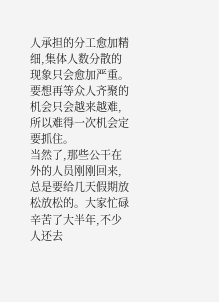人承担的分工愈加精细,集体人数分散的现象只会愈加严重。要想再等众人齐聚的机会只会越来越难,所以难得一次机会定要抓住。
当然了,那些公干在外的人员刚刚回来,总是要给几天假期放松放松的。大家忙碌辛苦了大半年,不少人还去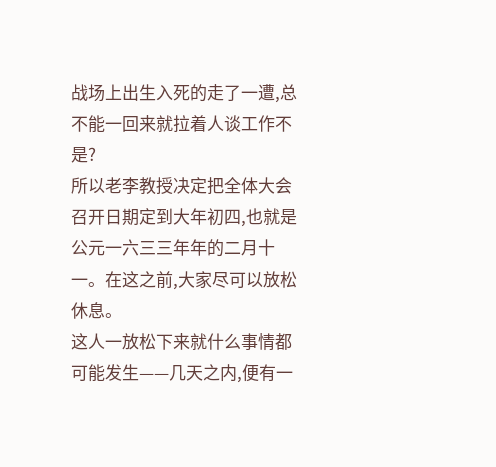战场上出生入死的走了一遭,总不能一回来就拉着人谈工作不是?
所以老李教授决定把全体大会召开日期定到大年初四,也就是公元一六三三年年的二月十一。在这之前,大家尽可以放松休息。
这人一放松下来就什么事情都可能发生——几天之内,便有一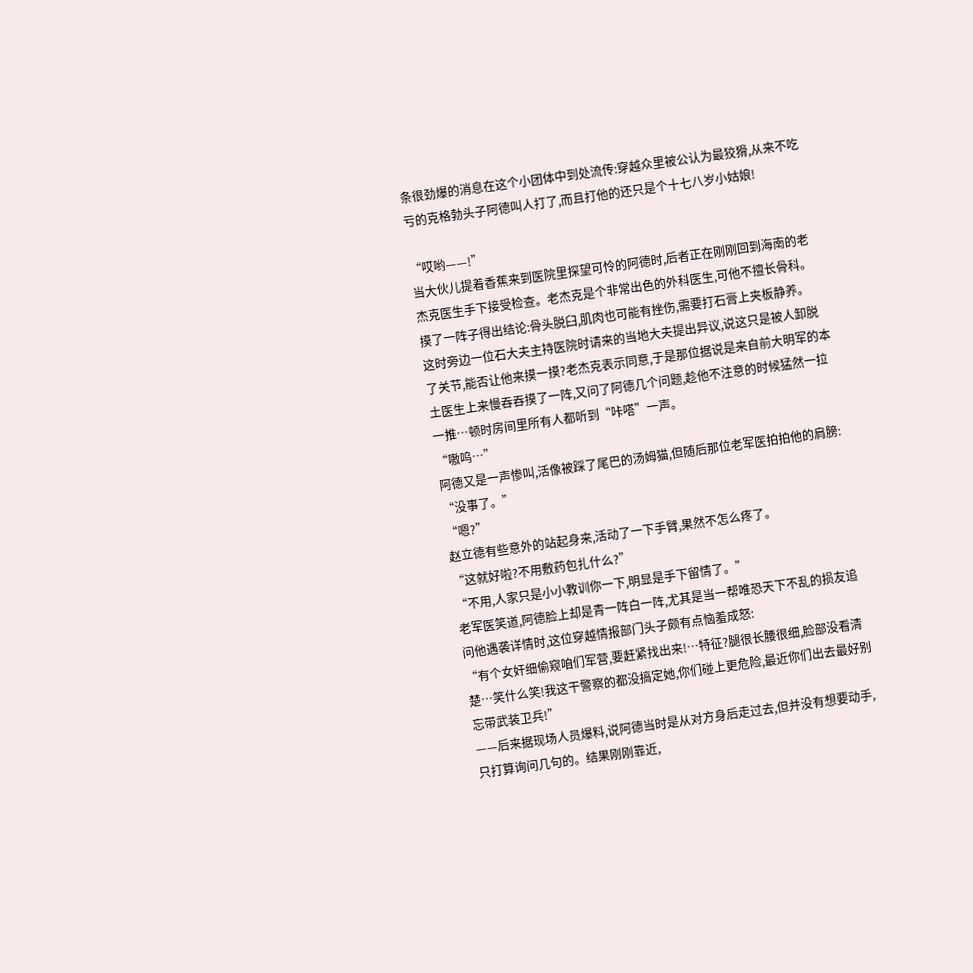条很劲爆的消息在这个小团体中到处流传:穿越众里被公认为最狡猾,从来不吃亏的克格勃头子阿德叫人打了,而且打他的还只是个十七八岁小姑娘!

“哎哟——!”
当大伙儿提着香蕉来到医院里探望可怜的阿德时,后者正在刚刚回到海南的老杰克医生手下接受检查。老杰克是个非常出色的外科医生,可他不擅长骨科。摸了一阵子得出结论:骨头脱臼,肌肉也可能有挫伤,需要打石膏上夹板静养。
这时旁边一位石大夫主持医院时请来的当地大夫提出异议,说这只是被人卸脱了关节,能否让他来摸一摸?老杰克表示同意,于是那位据说是来自前大明军的本土医生上来慢吞吞摸了一阵,又问了阿德几个问题,趁他不注意的时候猛然一拉一推…顿时房间里所有人都听到“咔嗒”一声。
“嗷呜…”
阿德又是一声惨叫,活像被踩了尾巴的汤姆猫,但随后那位老军医拍拍他的肩膀:
“没事了。”
“嗯?”
赵立德有些意外的站起身来,活动了一下手臂,果然不怎么疼了。
“这就好啦?不用敷药包扎什么?”
“不用,人家只是小小教训你一下,明显是手下留情了。”
老军医笑道,阿德脸上却是青一阵白一阵,尤其是当一帮唯恐天下不乱的损友追问他遇袭详情时,这位穿越情报部门头子颇有点恼羞成怒:
“有个女奸细偷窥咱们军营,要赶紧找出来!…特征?腿很长腰很细,脸部没看清楚…笑什么笑!我这干警察的都没搞定她,你们碰上更危险,最近你们出去最好别忘带武装卫兵!”
——后来据现场人员爆料,说阿德当时是从对方身后走过去,但并没有想要动手,只打算询问几句的。结果刚刚靠近,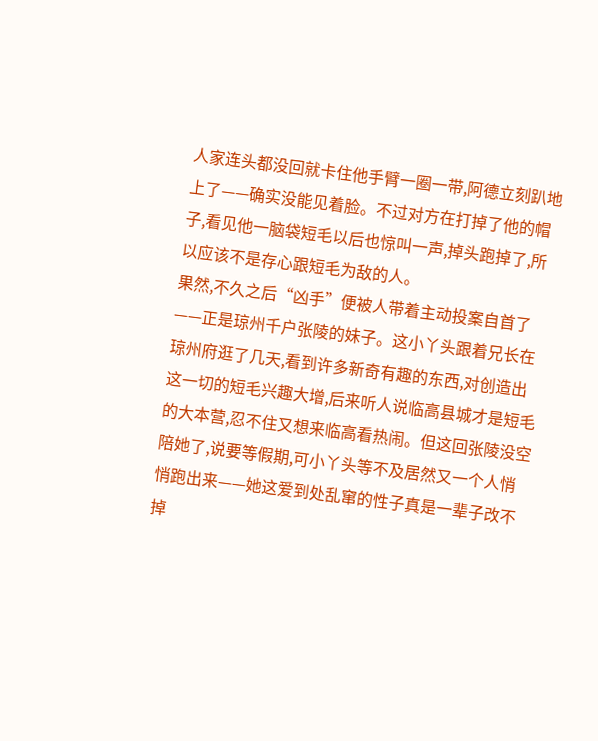人家连头都没回就卡住他手臂一圈一带,阿德立刻趴地上了——确实没能见着脸。不过对方在打掉了他的帽子,看见他一脑袋短毛以后也惊叫一声,掉头跑掉了,所以应该不是存心跟短毛为敌的人。
果然,不久之后“凶手”便被人带着主动投案自首了——正是琼州千户张陵的妹子。这小丫头跟着兄长在琼州府逛了几天,看到许多新奇有趣的东西,对创造出这一切的短毛兴趣大增,后来听人说临高县城才是短毛的大本营,忍不住又想来临高看热闹。但这回张陵没空陪她了,说要等假期,可小丫头等不及居然又一个人悄悄跑出来——她这爱到处乱窜的性子真是一辈子改不掉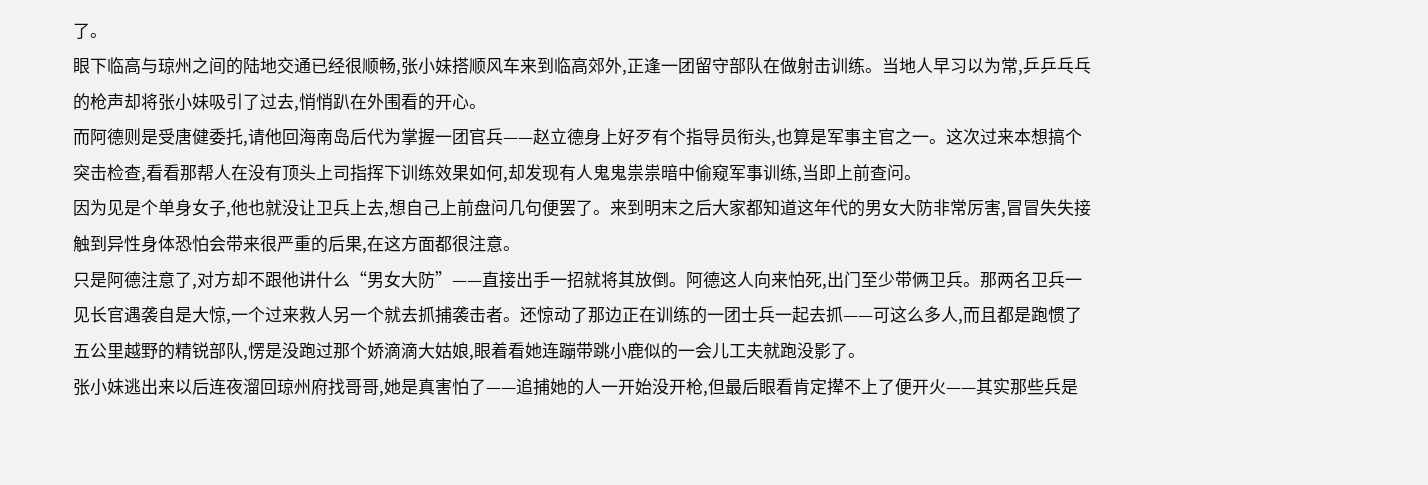了。
眼下临高与琼州之间的陆地交通已经很顺畅,张小妹搭顺风车来到临高郊外,正逢一团留守部队在做射击训练。当地人早习以为常,乒乒乓乓的枪声却将张小妹吸引了过去,悄悄趴在外围看的开心。
而阿德则是受唐健委托,请他回海南岛后代为掌握一团官兵——赵立德身上好歹有个指导员衔头,也算是军事主官之一。这次过来本想搞个突击检查,看看那帮人在没有顶头上司指挥下训练效果如何,却发现有人鬼鬼祟祟暗中偷窥军事训练,当即上前查问。
因为见是个单身女子,他也就没让卫兵上去,想自己上前盘问几句便罢了。来到明末之后大家都知道这年代的男女大防非常厉害,冒冒失失接触到异性身体恐怕会带来很严重的后果,在这方面都很注意。
只是阿德注意了,对方却不跟他讲什么“男女大防”——直接出手一招就将其放倒。阿德这人向来怕死,出门至少带俩卫兵。那两名卫兵一见长官遇袭自是大惊,一个过来救人另一个就去抓捕袭击者。还惊动了那边正在训练的一团士兵一起去抓——可这么多人,而且都是跑惯了五公里越野的精锐部队,愣是没跑过那个娇滴滴大姑娘,眼着看她连蹦带跳小鹿似的一会儿工夫就跑没影了。
张小妹逃出来以后连夜溜回琼州府找哥哥,她是真害怕了——追捕她的人一开始没开枪,但最后眼看肯定撵不上了便开火——其实那些兵是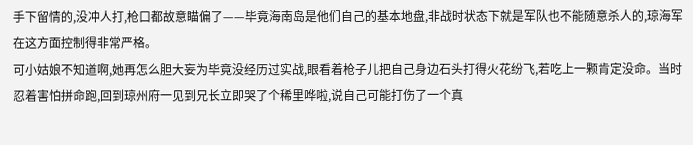手下留情的,没冲人打,枪口都故意瞄偏了——毕竟海南岛是他们自己的基本地盘,非战时状态下就是军队也不能随意杀人的,琼海军在这方面控制得非常严格。
可小姑娘不知道啊,她再怎么胆大妄为毕竟没经历过实战,眼看着枪子儿把自己身边石头打得火花纷飞,若吃上一颗肯定没命。当时忍着害怕拼命跑,回到琼州府一见到兄长立即哭了个稀里哗啦,说自己可能打伤了一个真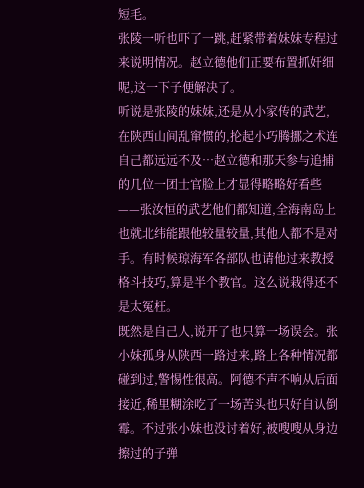短毛。
张陵一听也吓了一跳,赶紧带着妹妹专程过来说明情况。赵立德他们正要布置抓奸细呢,这一下子便解决了。
听说是张陵的妹妹,还是从小家传的武艺,在陕西山间乱窜惯的,抡起小巧腾挪之术连自己都远远不及…赵立德和那天参与追捕的几位一团士官脸上才显得略略好看些——张汝恒的武艺他们都知道,全海南岛上也就北纬能跟他较量较量,其他人都不是对手。有时候琼海军各部队也请他过来教授格斗技巧,算是半个教官。这么说栽得还不是太冤枉。
既然是自己人,说开了也只算一场误会。张小妹孤身从陕西一路过来,路上各种情况都碰到过,警惕性很高。阿德不声不响从后面接近,稀里糊涂吃了一场苦头也只好自认倒霉。不过张小妹也没讨着好,被嗖嗖从身边擦过的子弹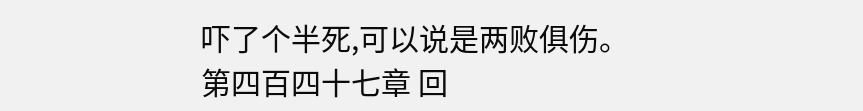吓了个半死,可以说是两败俱伤。
第四百四十七章 回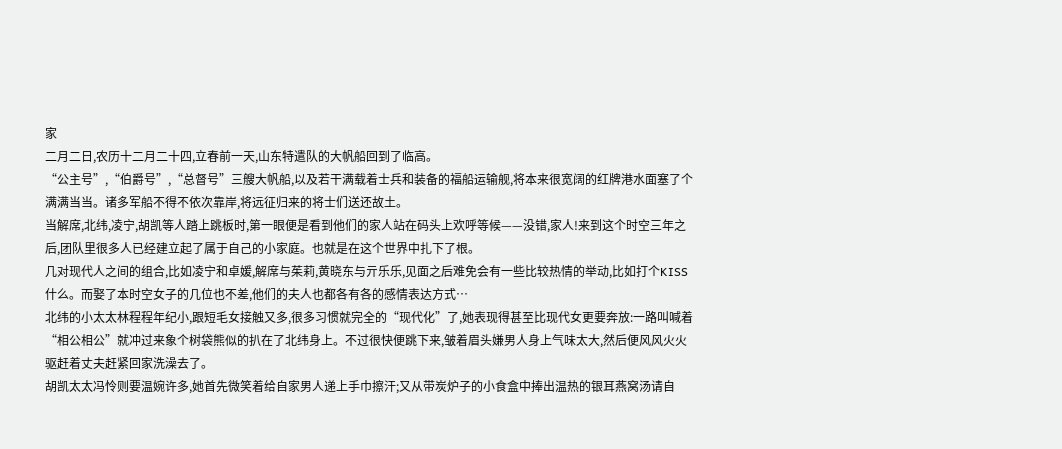家
二月二日,农历十二月二十四,立春前一天,山东特遣队的大帆船回到了临高。
“公主号”,“伯爵号”,“总督号”三艘大帆船,以及若干满载着士兵和装备的福船运输舰,将本来很宽阔的红牌港水面塞了个满满当当。诸多军船不得不依次靠岸,将远征归来的将士们送还故土。
当解席,北纬,凌宁,胡凯等人踏上跳板时,第一眼便是看到他们的家人站在码头上欢呼等候——没错,家人!来到这个时空三年之后,团队里很多人已经建立起了属于自己的小家庭。也就是在这个世界中扎下了根。
几对现代人之间的组合,比如凌宁和卓媛,解席与茱莉,黄晓东与亓乐乐,见面之后难免会有一些比较热情的举动,比如打个KISS什么。而娶了本时空女子的几位也不差,他们的夫人也都各有各的感情表达方式…
北纬的小太太林程程年纪小,跟短毛女接触又多,很多习惯就完全的“现代化”了,她表现得甚至比现代女更要奔放:一路叫喊着“相公相公”就冲过来象个树袋熊似的扒在了北纬身上。不过很快便跳下来,皱着眉头嫌男人身上气味太大,然后便风风火火驱赶着丈夫赶紧回家洗澡去了。
胡凯太太冯怜则要温婉许多,她首先微笑着给自家男人递上手巾擦汗;又从带炭炉子的小食盒中捧出温热的银耳燕窝汤请自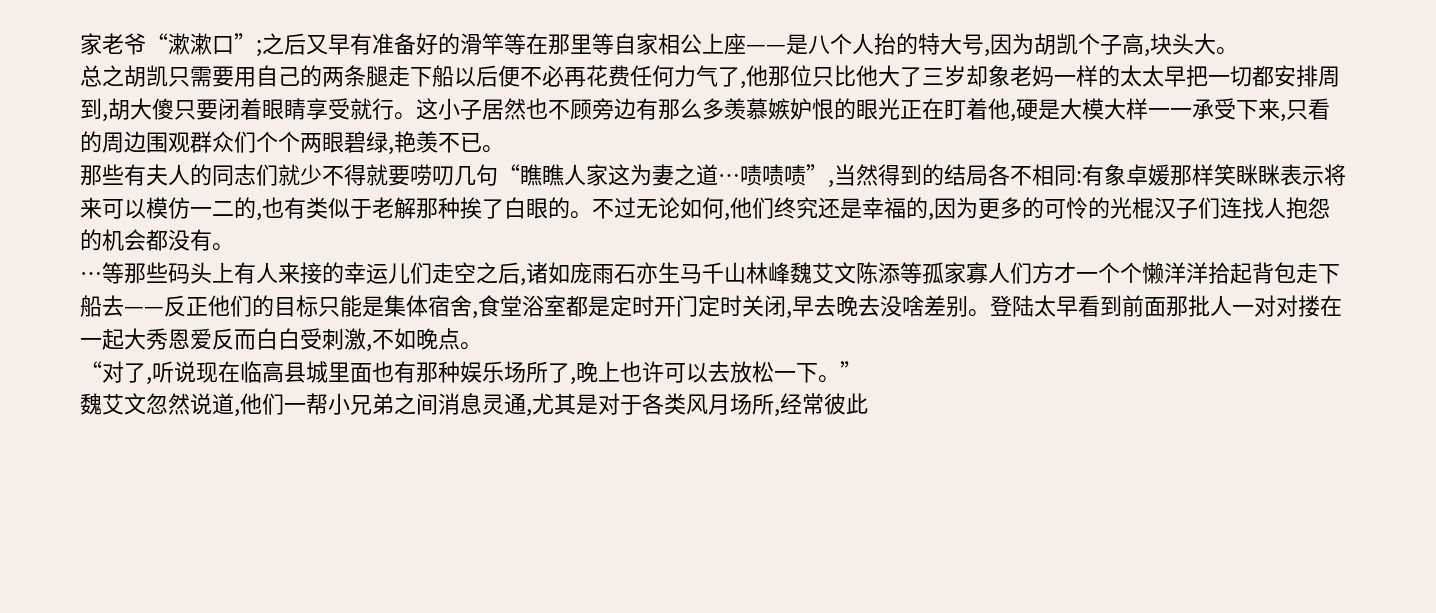家老爷“漱漱口”;之后又早有准备好的滑竿等在那里等自家相公上座——是八个人抬的特大号,因为胡凯个子高,块头大。
总之胡凯只需要用自己的两条腿走下船以后便不必再花费任何力气了,他那位只比他大了三岁却象老妈一样的太太早把一切都安排周到,胡大傻只要闭着眼睛享受就行。这小子居然也不顾旁边有那么多羡慕嫉妒恨的眼光正在盯着他,硬是大模大样一一承受下来,只看的周边围观群众们个个两眼碧绿,艳羡不已。
那些有夫人的同志们就少不得就要唠叨几句“瞧瞧人家这为妻之道…啧啧啧”,当然得到的结局各不相同:有象卓媛那样笑眯眯表示将来可以模仿一二的,也有类似于老解那种挨了白眼的。不过无论如何,他们终究还是幸福的,因为更多的可怜的光棍汉子们连找人抱怨的机会都没有。
…等那些码头上有人来接的幸运儿们走空之后,诸如庞雨石亦生马千山林峰魏艾文陈添等孤家寡人们方才一个个懒洋洋拾起背包走下船去——反正他们的目标只能是集体宿舍,食堂浴室都是定时开门定时关闭,早去晚去没啥差别。登陆太早看到前面那批人一对对搂在一起大秀恩爱反而白白受刺激,不如晚点。
“对了,听说现在临高县城里面也有那种娱乐场所了,晚上也许可以去放松一下。”
魏艾文忽然说道,他们一帮小兄弟之间消息灵通,尤其是对于各类风月场所,经常彼此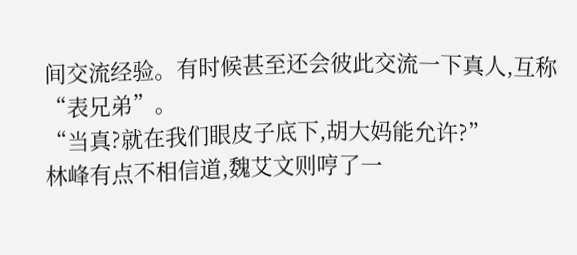间交流经验。有时候甚至还会彼此交流一下真人,互称“表兄弟”。
“当真?就在我们眼皮子底下,胡大妈能允许?”
林峰有点不相信道,魏艾文则哼了一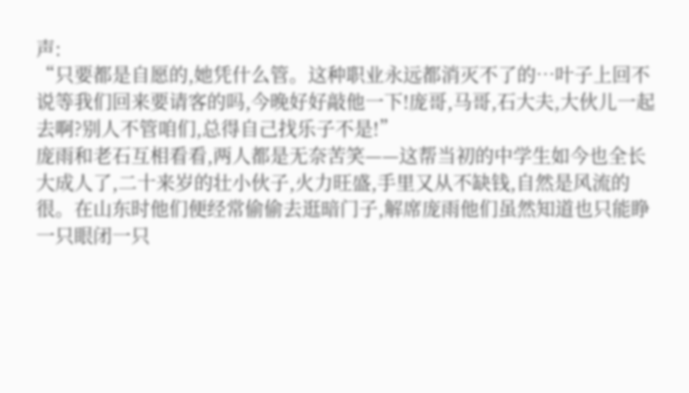声:
“只要都是自愿的,她凭什么管。这种职业永远都消灭不了的…叶子上回不说等我们回来要请客的吗,今晚好好敲他一下!庞哥,马哥,石大夫,大伙儿一起去啊?别人不管咱们,总得自己找乐子不是!”
庞雨和老石互相看看,两人都是无奈苦笑——这帮当初的中学生如今也全长大成人了,二十来岁的壮小伙子,火力旺盛,手里又从不缺钱,自然是风流的很。在山东时他们便经常偷偷去逛暗门子,解席庞雨他们虽然知道也只能睁一只眼闭一只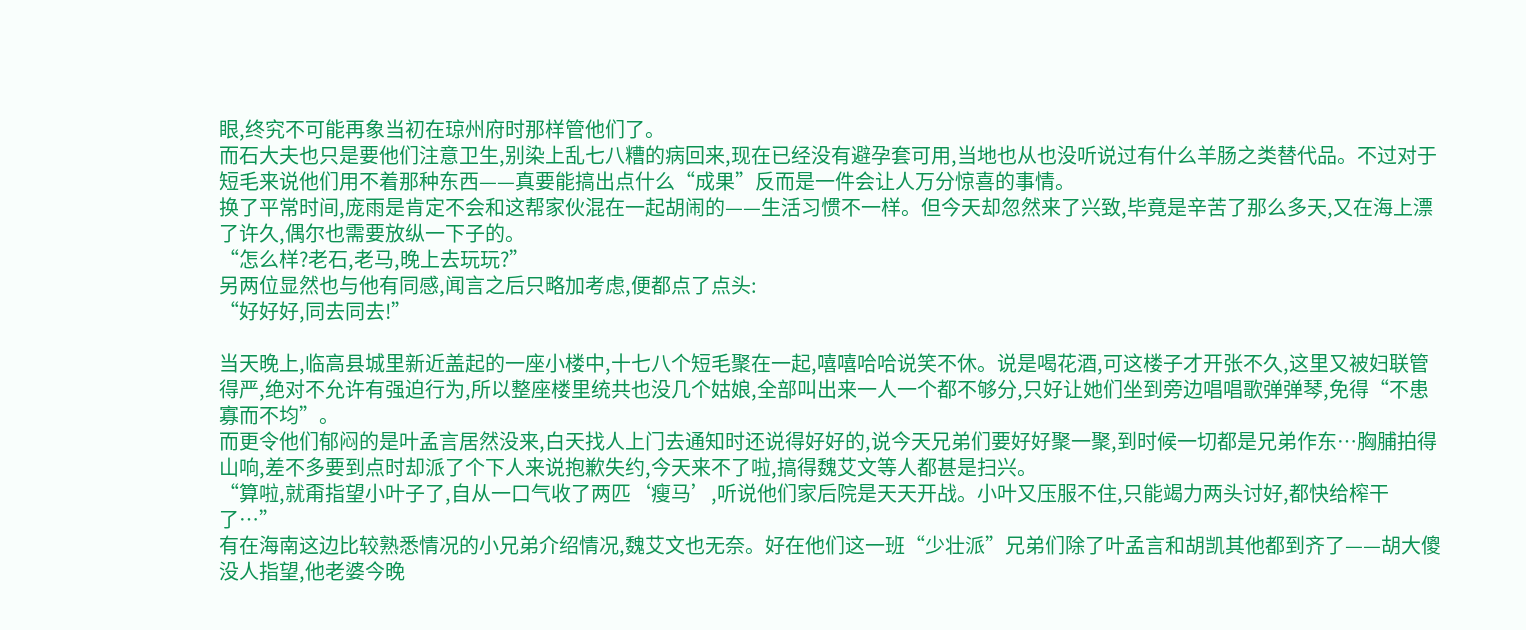眼,终究不可能再象当初在琼州府时那样管他们了。
而石大夫也只是要他们注意卫生,别染上乱七八糟的病回来,现在已经没有避孕套可用,当地也从也没听说过有什么羊肠之类替代品。不过对于短毛来说他们用不着那种东西——真要能搞出点什么“成果”反而是一件会让人万分惊喜的事情。
换了平常时间,庞雨是肯定不会和这帮家伙混在一起胡闹的——生活习惯不一样。但今天却忽然来了兴致,毕竟是辛苦了那么多天,又在海上漂了许久,偶尔也需要放纵一下子的。
“怎么样?老石,老马,晚上去玩玩?”
另两位显然也与他有同感,闻言之后只略加考虑,便都点了点头:
“好好好,同去同去!”

当天晚上,临高县城里新近盖起的一座小楼中,十七八个短毛聚在一起,嘻嘻哈哈说笑不休。说是喝花酒,可这楼子才开张不久,这里又被妇联管得严,绝对不允许有强迫行为,所以整座楼里统共也没几个姑娘,全部叫出来一人一个都不够分,只好让她们坐到旁边唱唱歌弹弹琴,免得“不患寡而不均”。
而更令他们郁闷的是叶孟言居然没来,白天找人上门去通知时还说得好好的,说今天兄弟们要好好聚一聚,到时候一切都是兄弟作东…胸脯拍得山响,差不多要到点时却派了个下人来说抱歉失约,今天来不了啦,搞得魏艾文等人都甚是扫兴。
“算啦,就甭指望小叶子了,自从一口气收了两匹‘瘦马’,听说他们家后院是天天开战。小叶又压服不住,只能竭力两头讨好,都快给榨干了…”
有在海南这边比较熟悉情况的小兄弟介绍情况,魏艾文也无奈。好在他们这一班“少壮派”兄弟们除了叶孟言和胡凯其他都到齐了——胡大傻没人指望,他老婆今晚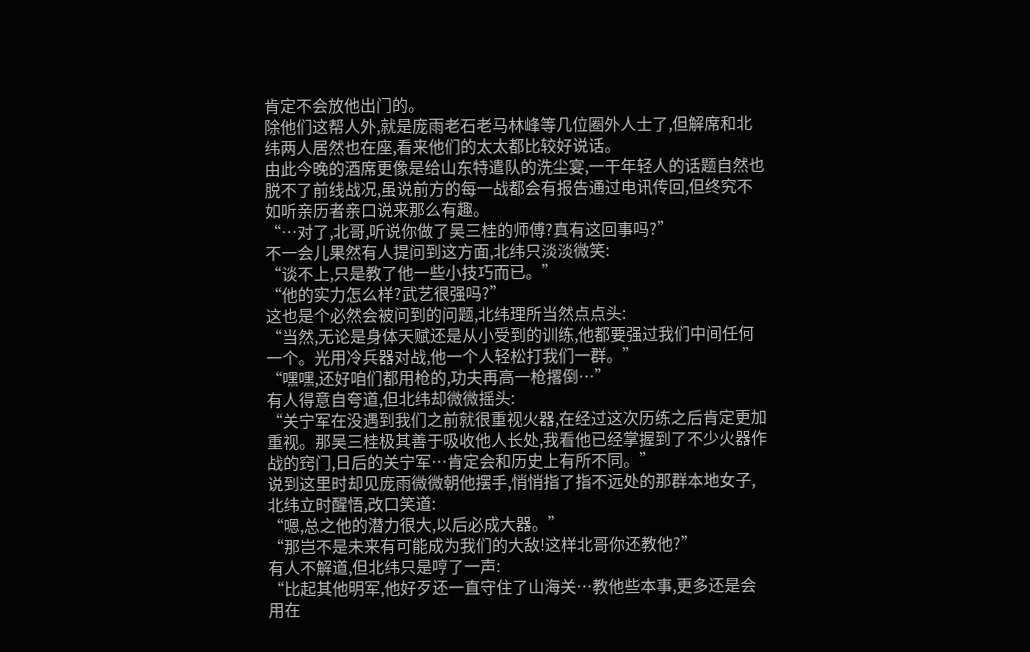肯定不会放他出门的。
除他们这帮人外,就是庞雨老石老马林峰等几位圈外人士了,但解席和北纬两人居然也在座,看来他们的太太都比较好说话。
由此今晚的酒席更像是给山东特遣队的洗尘宴,一干年轻人的话题自然也脱不了前线战况,虽说前方的每一战都会有报告通过电讯传回,但终究不如听亲历者亲口说来那么有趣。
“…对了,北哥,听说你做了吴三桂的师傅?真有这回事吗?”
不一会儿果然有人提问到这方面,北纬只淡淡微笑:
“谈不上,只是教了他一些小技巧而已。”
“他的实力怎么样?武艺很强吗?”
这也是个必然会被问到的问题,北纬理所当然点点头:
“当然,无论是身体天赋还是从小受到的训练,他都要强过我们中间任何一个。光用冷兵器对战,他一个人轻松打我们一群。”
“嘿嘿,还好咱们都用枪的,功夫再高一枪撂倒…”
有人得意自夸道,但北纬却微微摇头:
“关宁军在没遇到我们之前就很重视火器,在经过这次历练之后肯定更加重视。那吴三桂极其善于吸收他人长处,我看他已经掌握到了不少火器作战的窍门,日后的关宁军…肯定会和历史上有所不同。”
说到这里时却见庞雨微微朝他摆手,悄悄指了指不远处的那群本地女子,北纬立时醒悟,改口笑道:
“嗯,总之他的潜力很大,以后必成大器。”
“那岂不是未来有可能成为我们的大敌!这样北哥你还教他?”
有人不解道,但北纬只是哼了一声:
“比起其他明军,他好歹还一直守住了山海关…教他些本事,更多还是会用在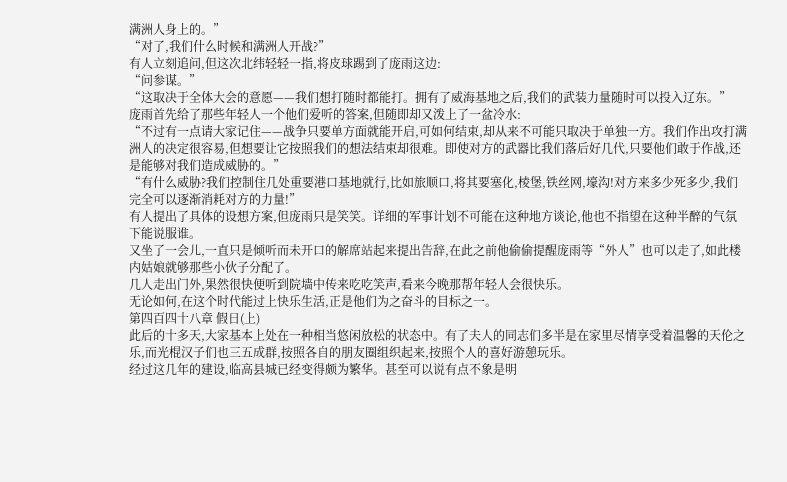满洲人身上的。”
“对了,我们什么时候和满洲人开战?”
有人立刻追问,但这次北纬轻轻一指,将皮球踢到了庞雨这边:
“问参谋。”
“这取决于全体大会的意愿——我们想打随时都能打。拥有了威海基地之后,我们的武装力量随时可以投入辽东。”
庞雨首先给了那些年轻人一个他们爱听的答案,但随即却又泼上了一盆冷水:
“不过有一点请大家记住——战争只要单方面就能开启,可如何结束,却从来不可能只取决于单独一方。我们作出攻打满洲人的决定很容易,但想要让它按照我们的想法结束却很难。即使对方的武器比我们落后好几代,只要他们敢于作战,还是能够对我们造成威胁的。”
“有什么威胁?我们控制住几处重要港口基地就行,比如旅顺口,将其要塞化,棱堡,铁丝网,壕沟!对方来多少死多少,我们完全可以逐渐消耗对方的力量!”
有人提出了具体的设想方案,但庞雨只是笑笑。详细的军事计划不可能在这种地方谈论,他也不指望在这种半醉的气氛下能说服谁。
又坐了一会儿,一直只是倾听而未开口的解席站起来提出告辞,在此之前他偷偷提醒庞雨等“外人”也可以走了,如此楼内姑娘就够那些小伙子分配了。
几人走出门外,果然很快便听到院墙中传来吃吃笑声,看来今晚那帮年轻人会很快乐。
无论如何,在这个时代能过上快乐生活,正是他们为之奋斗的目标之一。
第四百四十八章 假日(上)
此后的十多天,大家基本上处在一种相当悠闲放松的状态中。有了夫人的同志们多半是在家里尽情享受着温馨的天伦之乐,而光棍汉子们也三五成群,按照各自的朋友圈组织起来,按照个人的喜好游憩玩乐。
经过这几年的建设,临高县城已经变得颇为繁华。甚至可以说有点不象是明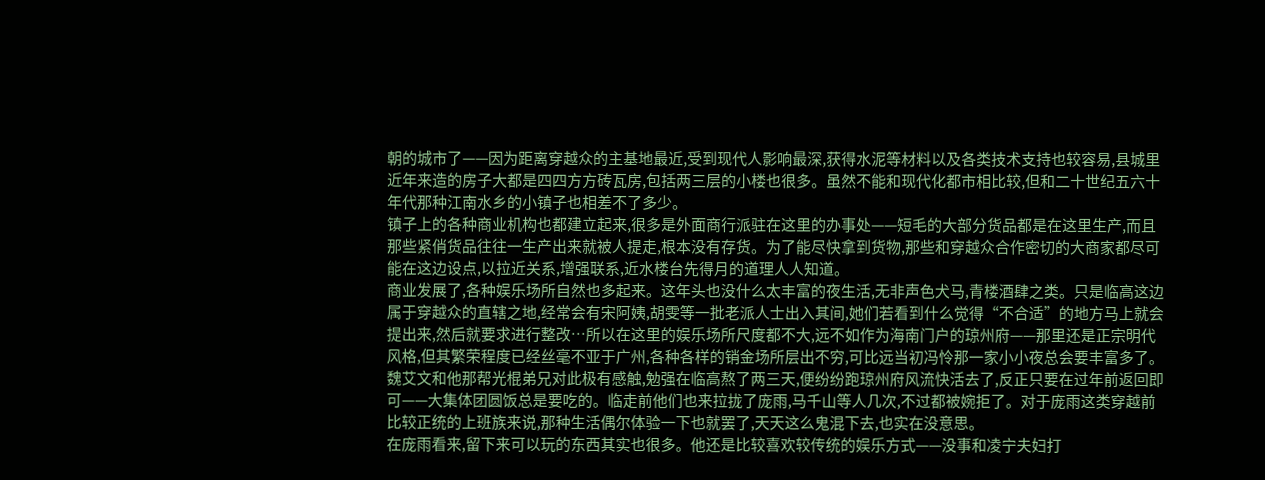朝的城市了——因为距离穿越众的主基地最近,受到现代人影响最深,获得水泥等材料以及各类技术支持也较容易,县城里近年来造的房子大都是四四方方砖瓦房,包括两三层的小楼也很多。虽然不能和现代化都市相比较,但和二十世纪五六十年代那种江南水乡的小镇子也相差不了多少。
镇子上的各种商业机构也都建立起来,很多是外面商行派驻在这里的办事处——短毛的大部分货品都是在这里生产,而且那些紧俏货品往往一生产出来就被人提走,根本没有存货。为了能尽快拿到货物,那些和穿越众合作密切的大商家都尽可能在这边设点,以拉近关系,增强联系,近水楼台先得月的道理人人知道。
商业发展了,各种娱乐场所自然也多起来。这年头也没什么太丰富的夜生活,无非声色犬马,青楼酒肆之类。只是临高这边属于穿越众的直辖之地,经常会有宋阿姨,胡雯等一批老派人士出入其间,她们若看到什么觉得“不合适”的地方马上就会提出来,然后就要求进行整改…所以在这里的娱乐场所尺度都不大,远不如作为海南门户的琼州府——那里还是正宗明代风格,但其繁荣程度已经丝毫不亚于广州,各种各样的销金场所层出不穷,可比远当初冯怜那一家小小夜总会要丰富多了。
魏艾文和他那帮光棍弟兄对此极有感触,勉强在临高熬了两三天,便纷纷跑琼州府风流快活去了,反正只要在过年前返回即可——大集体团圆饭总是要吃的。临走前他们也来拉拢了庞雨,马千山等人几次,不过都被婉拒了。对于庞雨这类穿越前比较正统的上班族来说,那种生活偶尔体验一下也就罢了,天天这么鬼混下去,也实在没意思。
在庞雨看来,留下来可以玩的东西其实也很多。他还是比较喜欢较传统的娱乐方式——没事和凌宁夫妇打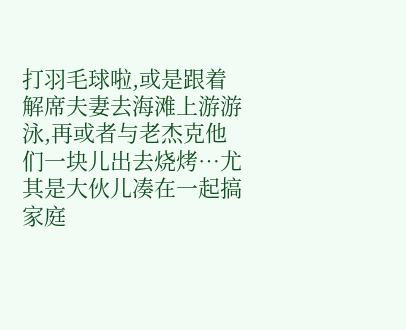打羽毛球啦,或是跟着解席夫妻去海滩上游游泳,再或者与老杰克他们一块儿出去烧烤…尤其是大伙儿凑在一起搞家庭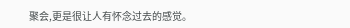聚会,更是很让人有怀念过去的感觉。